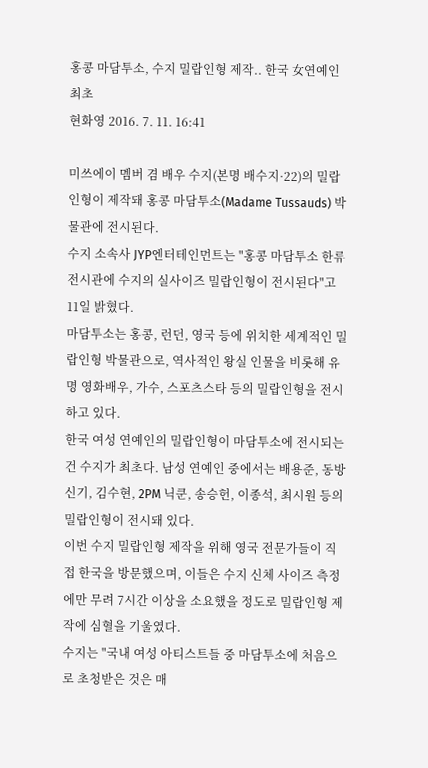홍콩 마담투소, 수지 밀랍인형 제작.. 한국 女연예인 최초
현화영 2016. 7. 11. 16:41

미쓰에이 멤버 겸 배우 수지(본명 배수지·22)의 밀랍인형이 제작돼 홍콩 마담투소(Madame Tussauds) 박물관에 전시된다.
수지 소속사 JYP엔터테인먼트는 "홍콩 마담투소 한류전시관에 수지의 실사이즈 밀랍인형이 전시된다"고 11일 밝혔다.
마담투소는 홍콩, 런던, 영국 등에 위치한 세계적인 밀랍인형 박물관으로, 역사적인 왕실 인물을 비롯해 유명 영화배우, 가수, 스포츠스타 등의 밀랍인형을 전시하고 있다.
한국 여성 연예인의 밀랍인형이 마담투소에 전시되는 건 수지가 최초다. 남성 연예인 중에서는 배용준, 동방신기, 김수현, 2PM 닉쿤, 송승헌, 이종석, 최시원 등의 밀랍인형이 전시돼 있다.
이번 수지 밀랍인형 제작을 위해 영국 전문가들이 직접 한국을 방문했으며, 이들은 수지 신체 사이즈 측정에만 무려 7시간 이상을 소요했을 정도로 밀랍인형 제작에 심혈을 기울였다.
수지는 "국내 여성 아티스트들 중 마담투소에 처음으로 초청받은 것은 매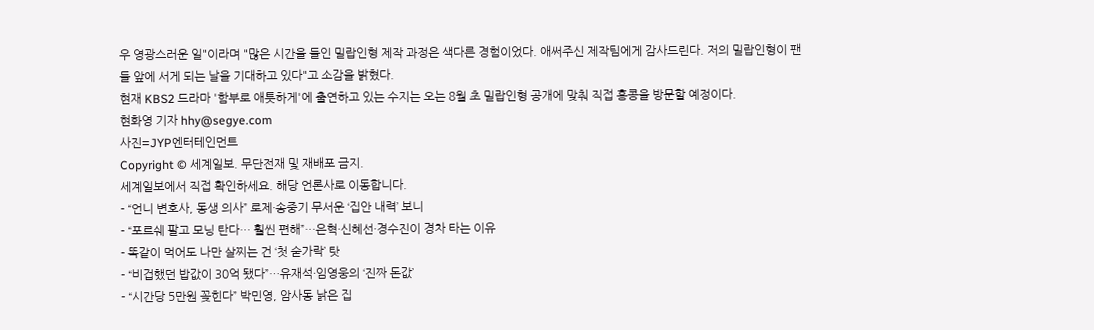우 영광스러운 일"이라며 "많은 시간을 들인 밀랍인형 제작 과정은 색다른 경험이었다. 애써주신 제작팀에게 감사드린다. 저의 밀랍인형이 팬들 앞에 서게 되는 날을 기대하고 있다"고 소감을 밝혔다.
현재 KBS2 드라마 '함부로 애틋하게'에 출연하고 있는 수지는 오는 8월 초 밀랍인형 공개에 맞춰 직접 홍콩을 방문할 예정이다.
현화영 기자 hhy@segye.com
사진=JYP엔터테인먼트
Copyright © 세계일보. 무단전재 및 재배포 금지.
세계일보에서 직접 확인하세요. 해당 언론사로 이동합니다.
- “언니 변호사, 동생 의사” 로제·송중기 무서운 ‘집안 내력’ 보니
- “포르쉐 팔고 모닝 탄다… 훨씬 편해”…은혁·신혜선·경수진이 경차 타는 이유
- 똑같이 먹어도 나만 살찌는 건 ‘첫 숟가락’ 탓
- “비겁했던 밥값이 30억 됐다”…유재석·임영웅의 ‘진짜 돈값’
- “시간당 5만원 꽂힌다” 박민영, 암사동 낡은 집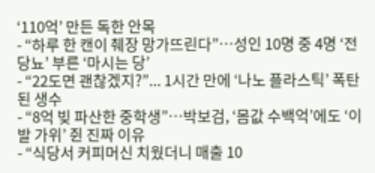‘110억’ 만든 독한 안목
- “하루 한 캔이 췌장 망가뜨린다”…성인 10명 중 4명 ‘전당뇨’ 부른 ‘마시는 당’
- “22도면 괜찮겠지?”... 1시간 만에 ‘나노 플라스틱’ 폭탄 된 생수
- “8억 빚 파산한 중학생”…박보검, ‘몸값 수백억’에도 ‘이발 가위’ 쥔 진짜 이유
- “식당서 커피머신 치웠더니 매출 10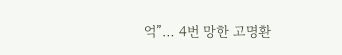억”… 4번 망한 고명환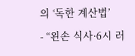의 ‘독한 계산법’
- “왼손 식사·6시 러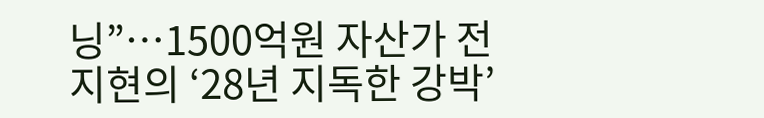닝”…1500억원 자산가 전지현의 ‘28년 지독한 강박’